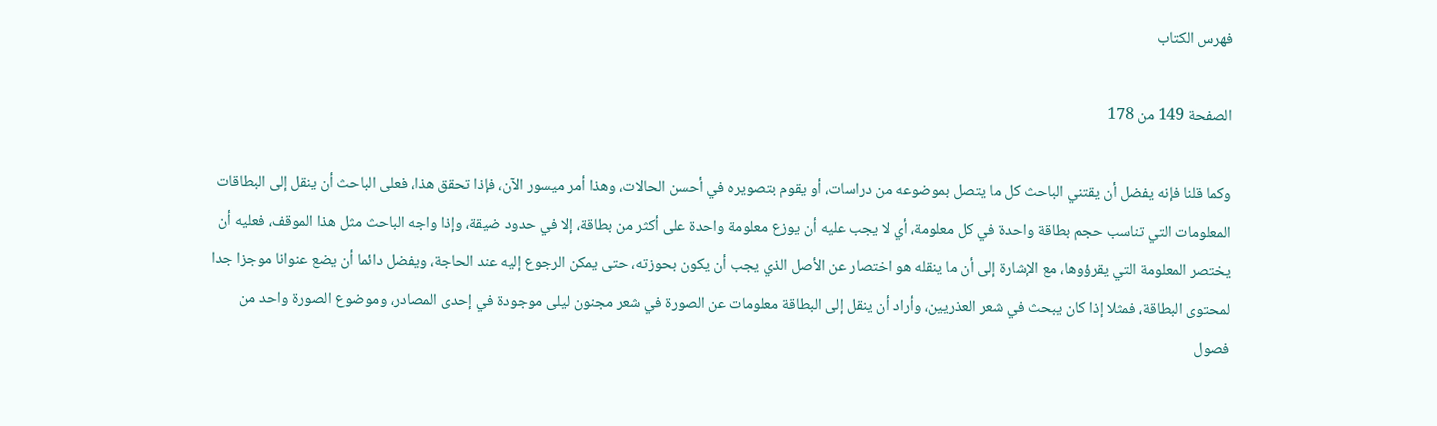فهرس الكتاب

الصفحة 149 من 178

وكما قلنا فإنه يفضل أن يقتني الباحث كل ما يتصل بموضوعه من دراسات، أو يقوم بتصويره في أحسن الحالات، وهذا أمر ميسور الآن، فإذا تحقق هذا، فعلى الباحث أن ينقل إلى البطاقات المعلومات التي تناسب حجم بطاقة واحدة في كل معلومة، أي لا يجب عليه أن يوزع معلومة واحدة على أكثر من بطاقة، إلا في حدود ضيقة، وإذا واجه الباحث مثل هذا الموقف، فعليه أن يختصر المعلومة التي يقرؤوها، مع الإشارة إلى أن ما ينقله هو اختصار عن الأصل الذي يجب أن يكون بحوزته، حتى يمكن الرجوع إليه عند الحاجة، ويفضل دائما أن يضع عنوانا موجزا جدا لمحتوى البطاقة، فمثلا إذا كان يبحث في شعر العذريين، وأراد أن ينقل إلى البطاقة معلومات عن الصورة في شعر مجنون ليلى موجودة في إحدى المصادر، وموضوع الصورة واحد من فصول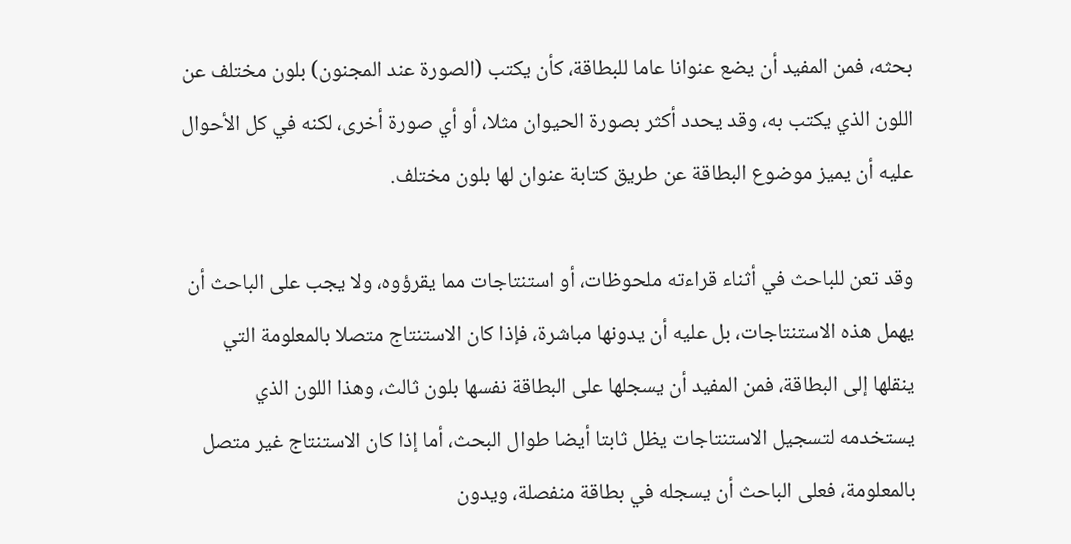بحثه، فمن المفيد أن يضع عنوانا عاما للبطاقة، كأن يكتب (الصورة عند المجنون) بلون مختلف عن اللون الذي يكتب به، وقد يحدد أكثر بصورة الحيوان مثلا، أو أي صورة أخرى، لكنه في كل الأحوال عليه أن يميز موضوع البطاقة عن طريق كتابة عنوان لها بلون مختلف.

وقد تعن للباحث في أثناء قراءته ملحوظات، أو استنتاجات مما يقرؤوه، ولا يجب على الباحث أن يهمل هذه الاستنتاجات، بل عليه أن يدونها مباشرة، فإذا كان الاستنتاج متصلا بالمعلومة التي ينقلها إلى البطاقة، فمن المفيد أن يسجلها على البطاقة نفسها بلون ثالث، وهذا اللون الذي يستخدمه لتسجيل الاستنتاجات يظل ثابتا أيضا طوال البحث، أما إذا كان الاستنتاج غير متصل بالمعلومة، فعلى الباحث أن يسجله في بطاقة منفصلة، ويدون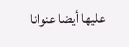عليها أيضا عنوانا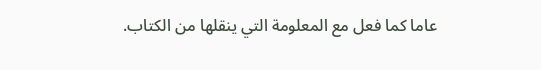عاما كما فعل مع المعلومة التي ينقلها من الكتاب.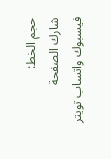حجم الخط:
شارك الصفحة
فيسبوك واتساب تويتر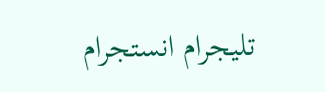تليجرام انستجرام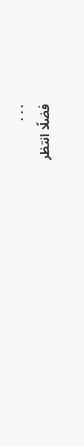. . .
فضلًا انتظر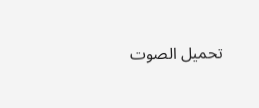تحميل الصوت